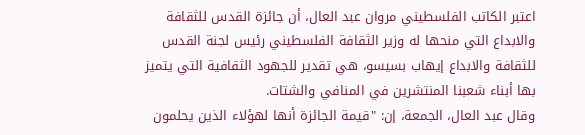اعتبر الكاتب الفلسطيني مروان عبد العال، أن جائزة القدس للثقافة والابداع التي منحها له وزير الثقافة الفلسطيني رئيس لجنة القدس للثقافة والابداع إيهاب بسيسو، هي تقدير للجهود الثقافية التي يتميز بها أبناء شعبنا المنتشرين في المنافي والشتات.
وقال عبد العال، الجمعة، إن: "قيمة الجائزة أنها لهؤلاء الذين يحلمون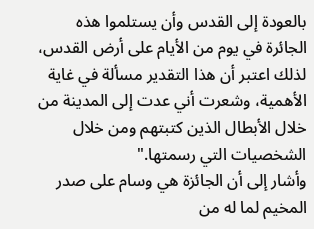بالعودة إلى القدس وأن يستلموا هذه الجائرة في يوم من الأيام على أرض القدس، لذلك اعتبر أن هذا التقدير مسألة في غاية الأهمية، وشعرت أني عدت إلى المدينة من خلال الأبطال الذين كتبتهم ومن خلال الشخصيات التي رسمتها."
وأشار إلى أن الجائزة هي وسام على صدر المخيم لما له من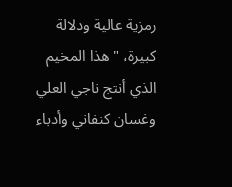رمزية عالية ودلالة كبيرة، "هذا المخيم الذي أنتج ناجي العلي وغسان كنفاني وأدباء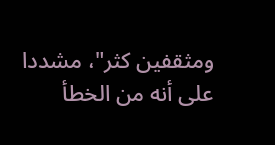ومثقفين كثر"، مشددا على أنه من الخطأ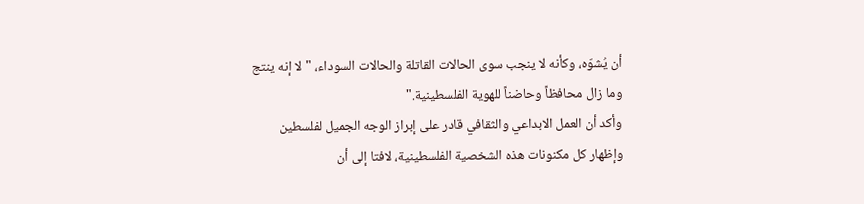أن يُشوّه، وكأنه لا ينجب سوى الحالات القاتلة والحالات السوداء، "لا إنه ينتج وما زال محافظاً وحاضناً للهوية الفلسطينية."
وأكد أن العمل الابداعي والثقافي قادر على إبراز الوجه الجميل لفلسطين وإظهار كل مكنونات هذه الشخصية الفلسطينية، لافتا إلى أن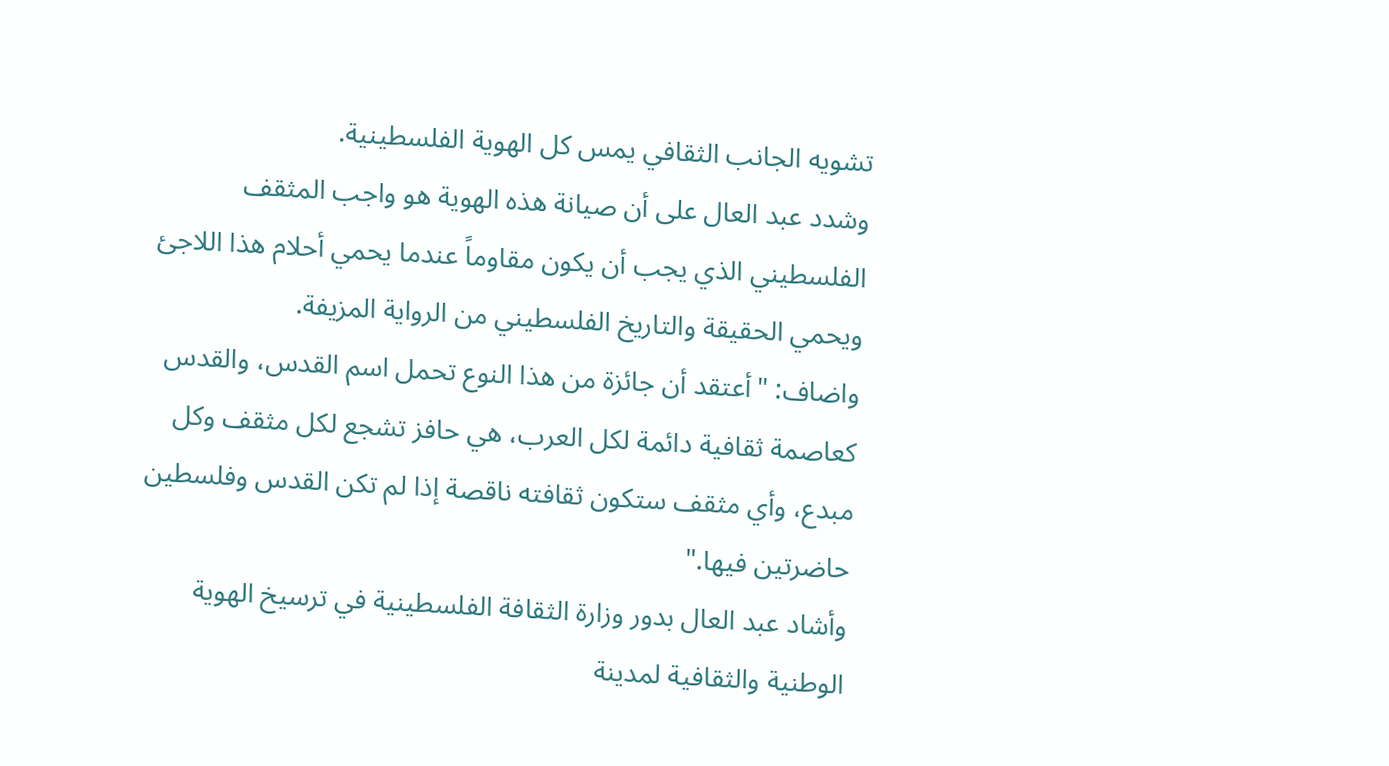تشويه الجانب الثقافي يمس كل الهوية الفلسطينية.
وشدد عبد العال على أن صيانة هذه الهوية هو واجب المثقف الفلسطيني الذي يجب أن يكون مقاوماً عندما يحمي أحلام هذا اللاجئ ويحمي الحقيقة والتاريخ الفلسطيني من الرواية المزيفة.
واضاف: "أعتقد أن جائزة من هذا النوع تحمل اسم القدس، والقدس كعاصمة ثقافية دائمة لكل العرب، هي حافز تشجع لكل مثقف وكل مبدع، وأي مثقف ستكون ثقافته ناقصة إذا لم تكن القدس وفلسطين حاضرتين فيها."
وأشاد عبد العال بدور وزارة الثقافة الفلسطينية في ترسيخ الهوية الوطنية والثقافية لمدينة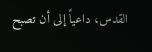القدس، داعياً إلى أن تصبح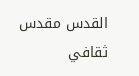القدس مقدس ثقافي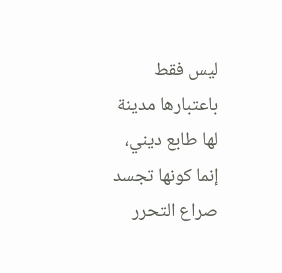ليس فقط باعتبارها مدينة لها طابع ديني، إنما كونها تجسد صراع التحرر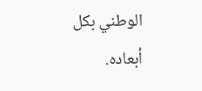الوطني بكل أبعاده.